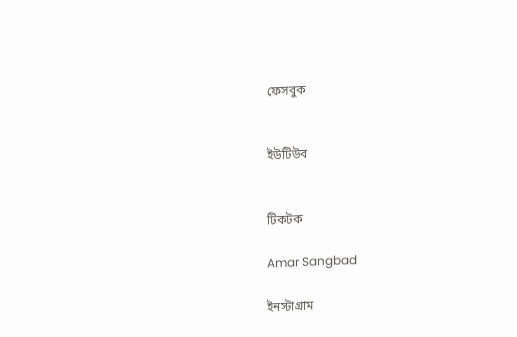ফেসবুক


ইউটিউব


টিকটক

Amar Sangbad

ইনস্টাগ্রাম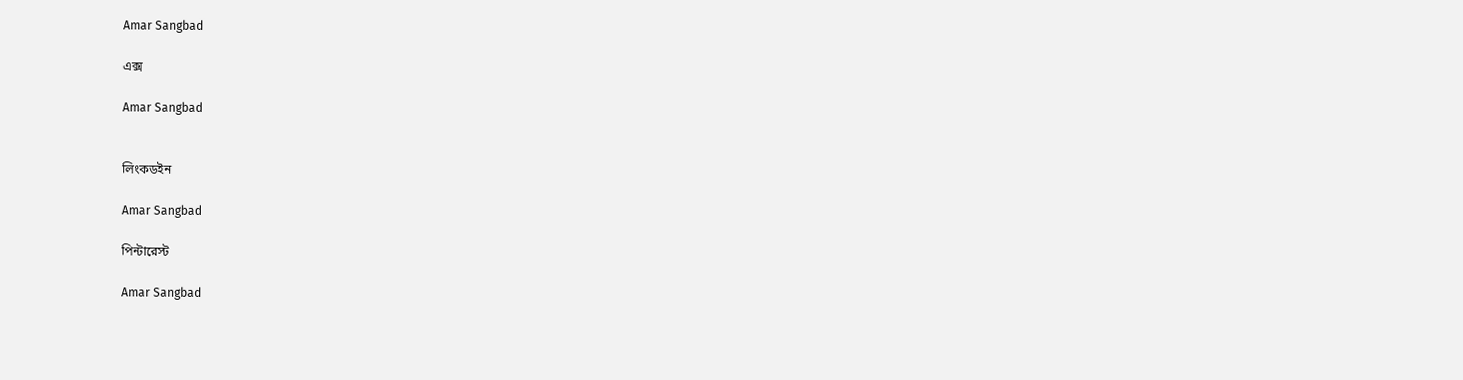Amar Sangbad

এক্স

Amar Sangbad


লিংকডইন

Amar Sangbad

পিন্টারেস্ট

Amar Sangbad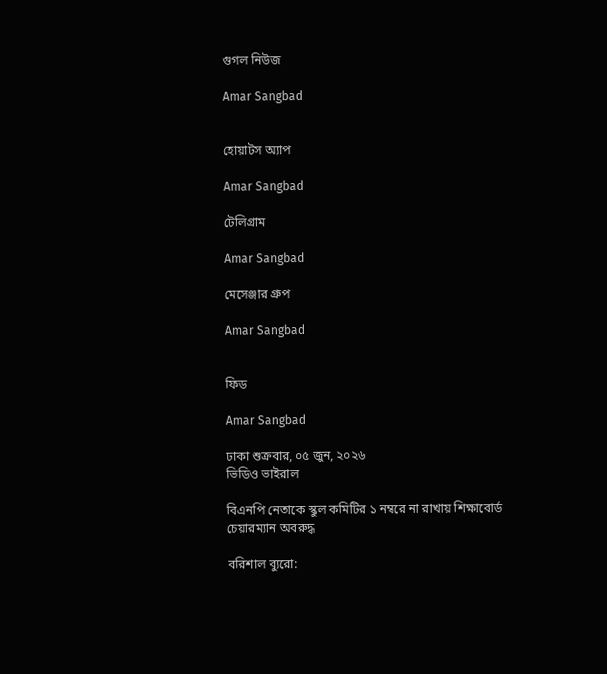গুগল নিউজ

Amar Sangbad


হোয়াটস অ্যাপ

Amar Sangbad

টেলিগ্রাম

Amar Sangbad

মেসেঞ্জার গ্রুপ

Amar Sangbad


ফিড

Amar Sangbad

ঢাকা শুক্রবার, ০৫ জুন, ২০২৬
ভিডিও ভাইরাল

বিএনপি নেতাকে স্কুল কমিটির ১ নম্বরে না রাখায় শিক্ষাবোর্ড চেয়ারম্যান অবরুদ্ধ

বরিশাল ব্যুরো: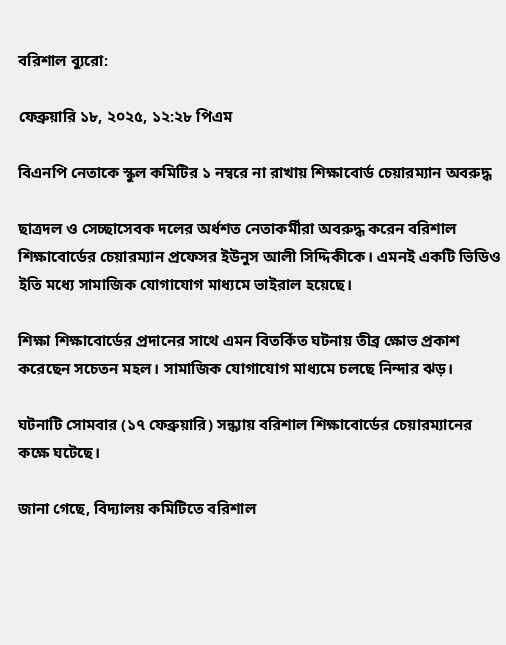বরিশাল ব্যুরো:

ফেব্রুয়ারি ১৮, ২০২৫, ১২:২৮ পিএম

বিএনপি নেতাকে স্কুল কমিটির ১ নম্বরে না রাখায় শিক্ষাবোর্ড চেয়ারম্যান অবরুদ্ধ

ছাত্রদল ও সেচ্ছাসেবক দলের অর্ধশত নেতাকর্মীরা অবরুদ্ধ করেন বরিশাল শিক্ষাবোর্ডের চেয়ারম্যান প্রফেসর ইউনুস আলী সিদ্দিকীকে। এমনই একটি ভিডিও ইতি মধ্যে সামাজিক যোগাযোগ মাধ্যমে ভাইরাল হয়েছে।

শিক্ষা শিক্ষাবোর্ডের প্রদানের সাথে এমন বিতর্কিত ঘটনায় তীব্র ক্ষোভ প্রকাশ করেছেন সচেতন মহল। সামাজিক যোগাযোগ মাধ্যমে চলছে নিন্দার ঝড়।

ঘটনাটি সোমবার (১৭ ফেব্রুয়ারি) সন্ধ্যায় বরিশাল শিক্ষাবোর্ডের চেয়ারম্যানের কক্ষে ঘটেছে।

জানা গেছে, বিদ্যালয় কমিটিতে বরিশাল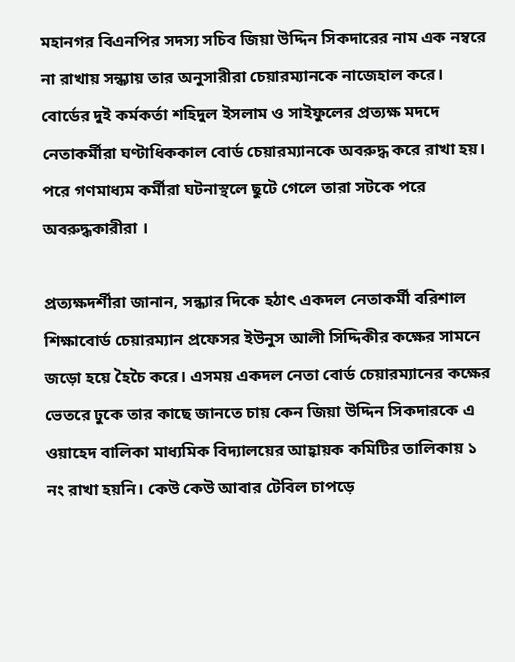মহানগর বিএনপির সদস্য সচিব জিয়া উদ্দিন সিকদারের নাম এক নম্বরে না রাখায় সন্ধ্যায় তার অনুসারীরা চেয়ারম্যানকে নাজেহাল করে। বোর্ডের দুই কর্মকর্তা শহিদুল ইসলাম ও সাইফুলের প্রত্যক্ষ মদদে নেতাকর্মীরা ঘণ্টাধিককাল বোর্ড চেয়ারম্যানকে অবরুদ্ধ করে রাখা হয়। পরে গণমাধ্যম কর্মীরা ঘটনাস্থলে ছুটে গেলে তারা সটকে পরে অবরুদ্ধকারীরা ।

প্রত্যক্ষদর্শীরা জানান, সন্ধ্যার দিকে হঠাৎ একদল নেতাকর্মী বরিশাল শিক্ষাবোর্ড চেয়ারম্যান প্রফেসর ইউনুস আলী সিদ্দিকীর কক্ষের সামনে জড়ো হয়ে হৈচৈ করে। এসময় একদল নেতা বোর্ড চেয়ারম্যানের কক্ষের ভেতরে ঢুকে তার কাছে জানতে চায় কেন জিয়া উদ্দিন সিকদারকে এ ওয়াহেদ বালিকা মাধ্যমিক বিদ্যালয়ের আহ্বায়ক কমিটির তালিকায় ১ নং রাখা হয়নি। কেউ কেউ আবার টেবিল চাপড়ে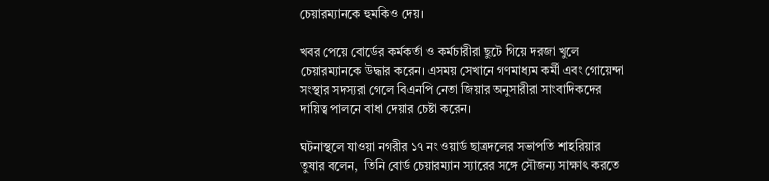চেয়ারম্যানকে হুমকিও দেয়।

খবর পেয়ে বোর্ডের কর্মকর্তা ও কর্মচারীরা ছুটে গিয়ে দরজা খুলে চেয়ারম্যানকে উদ্ধার করেন। এসময় সেখানে গণমাধ্যম কর্মী এবং গোয়েন্দা সংস্থার সদস্যরা গেলে বিএনপি নেতা জিয়ার অনুসারীরা সাংবাদিকদের দায়িত্ব পালনে বাধা দেয়ার চেষ্টা করেন।

ঘটনাস্থলে যাওয়া নগরীর ১৭ নং ওয়ার্ড ছাত্রদলের সভাপতি শাহরিয়ার তুষার বলেন,  তিনি বোর্ড চেয়ারম্যান স্যারের সঙ্গে সৌজন্য সাক্ষাৎ করতে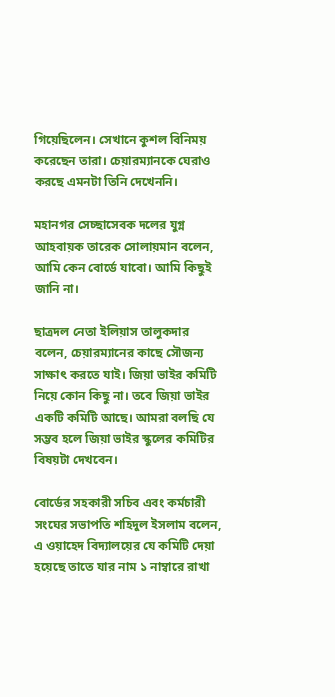গিয়েছিলেন। সেখানে কুশল বিনিময় করেছেন তারা। চেয়ারম্যানকে ঘেরাও করছে এমনটা তিনি দেখেননি।

মহানগর সেচ্ছাসেবক দলের যুগ্ন আহবায়ক তারেক সোলায়মান বলেন, আমি কেন বোর্ডে যাবো। আমি কিছুই জানি না।

ছাত্রদল নেতা ইলিয়াস তালুকদার বলেন, চেয়ারম্যানের কাছে সৌজন্য সাক্ষাৎ করতে যাই। জিয়া ভাইর কমিটি নিয়ে কোন কিছু না। তবে জিয়া ভাইর একটি কমিটি আছে। আমরা বলছি যে সম্ভব হলে জিয়া ভাইর স্কুলের কমিটির বিষয়টা দেখবেন।

বোর্ডের সহকারী সচিব এবং কর্মচারী সংঘের সভাপতি শহিদুল ইসলাম বলেন, এ ওয়াহেদ বিদ্যালয়ের যে কমিটি দেয়া হয়েছে তাতে যার নাম ১ নাম্বারে রাখা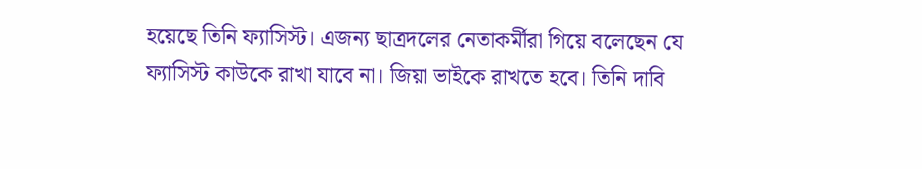হয়েছে তিনি ফ্যাসিস্ট। এজন্য ছাত্রদলের নেতাকর্মীরা গিয়ে বলেছেন যে ফ্যাসিস্ট কাউকে রাখা যাবে না। জিয়া ভাইকে রাখতে হবে। তিনি দাবি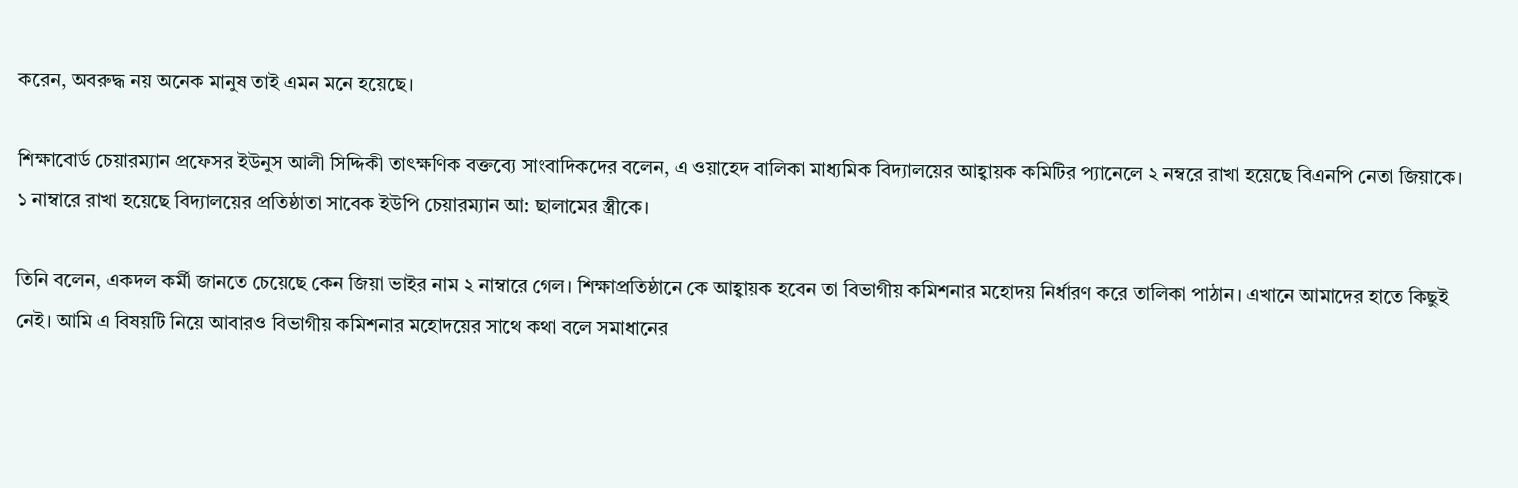করেন, অবরুদ্ধ নয় অনেক মানুষ তাই এমন মনে হয়েছে।

শিক্ষাবোর্ড চেয়ারম্যান প্রফেসর ইউনুস আলী সিদ্দিকী তাৎক্ষণিক বক্তব্যে সাংবাদিকদের বলেন, এ ওয়াহেদ বালিকা মাধ্যমিক বিদ্যালয়ের আহ্বায়ক কমিটির প্যানেলে ২ নম্বরে রাখা হয়েছে বিএনপি নেতা জিয়াকে। ১ নাম্বারে রাখা হয়েছে বিদ্যালয়ের প্রতিষ্ঠাতা সাবেক ইউপি চেয়ারম্যান আ: ছালামের স্ত্রীকে।

তিনি বলেন, একদল কর্মী জানতে চেয়েছে কেন জিয়া ভাইর নাম ২ নাম্বারে গেল। শিক্ষাপ্রতিষ্ঠানে কে আহ্বায়ক হবেন তা বিভাগীয় কমিশনার মহোদয় নির্ধারণ করে তালিকা পাঠান। এখানে আমাদের হাতে কিছুই নেই। আমি এ বিষয়টি নিয়ে আবারও বিভাগীয় কমিশনার মহোদয়ের সাথে কথা বলে সমাধানের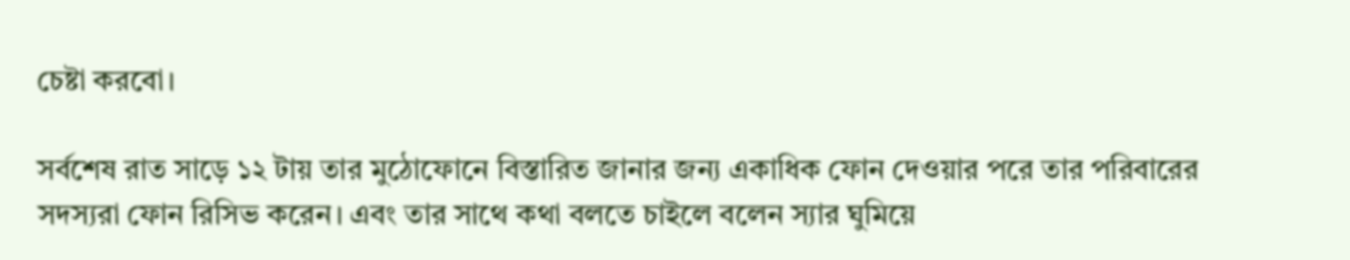চেষ্টা করবো।

সর্বশেষ রাত সাড়ে ১২ টায় তার মুঠোফোনে বিস্তারিত জানার জন্য একাধিক ফোন দেওয়ার পরে তার পরিবারের সদস্যরা ফোন রিসিভ করেন। এবং তার সাথে কথা বলতে চাইলে বলেন স্যার ঘুমিয়ে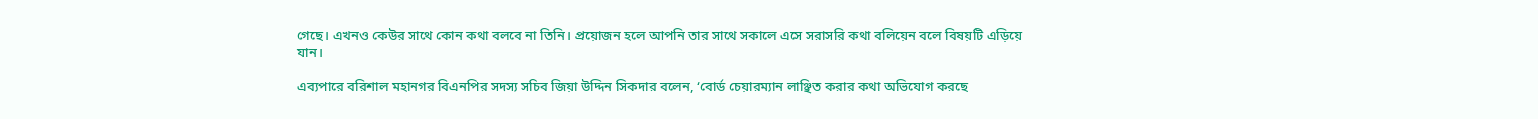গেছে। এখনও কেউর সাথে কোন কথা বলবে না তিনি। প্রয়োজন হলে আপনি তার সাথে সকালে এসে সরাসরি কথা বলিয়েন বলে বিষয়টি এড়িয়ে যান।

এব্যপারে বরিশাল মহানগর বিএনপির সদস্য সচিব জিয়া উদ্দিন সিকদার বলেন, ‘বোর্ড চেয়ারম্যান লাঞ্ছিত করার কথা অভিযোগ করছে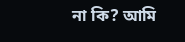না কি? আমি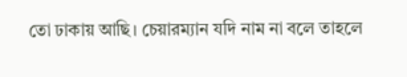তো ঢাকায় আছি। চেয়ারম্যান যদি নাম না বলে তাহলে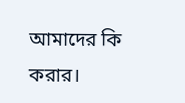আমাদের কি করার।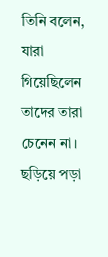তিনি বলেন, যারা গিয়েছিলেন তাদের তারা চেনেন না। ছড়িয়ে পড়া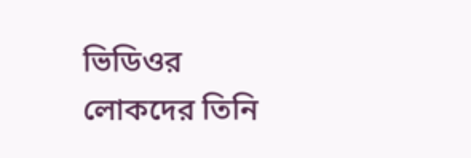ভিডিওর লোকদের তিনি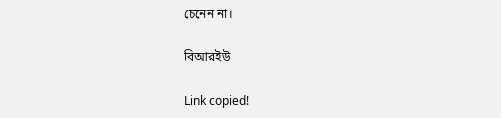চেনেন না।

বিআরইউ

Link copied!